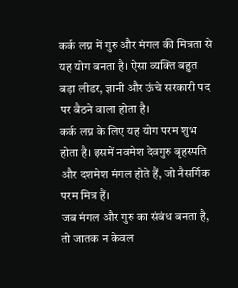कर्क लग्न में गुरु और मंगल की मित्रता से यह योग बनता है। ऐसा व्यक्ति बहुत बड़ा लीडर, ज्ञानी और ऊंचे सरकारी पद पर बैठने वाला होता है।
कर्क लग्न के लिए यह योग परम शुभ होता है। इसमें नवमेश देवगुरु बृहस्पति और दशमेश मंगल होते हैं, जो नैसर्गिक परम मित्र हैं।
जब मंगल और गुरु का संबंध बनता है, तो जातक न केवल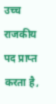उच्च राजकीय पद प्राप्त करता है,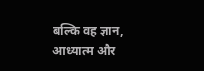बल्कि वह ज्ञान, आध्यात्म और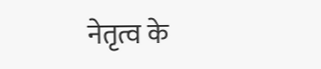नेतृत्व के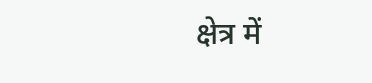क्षेत्र में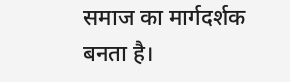समाज का मार्गदर्शक बनता है।